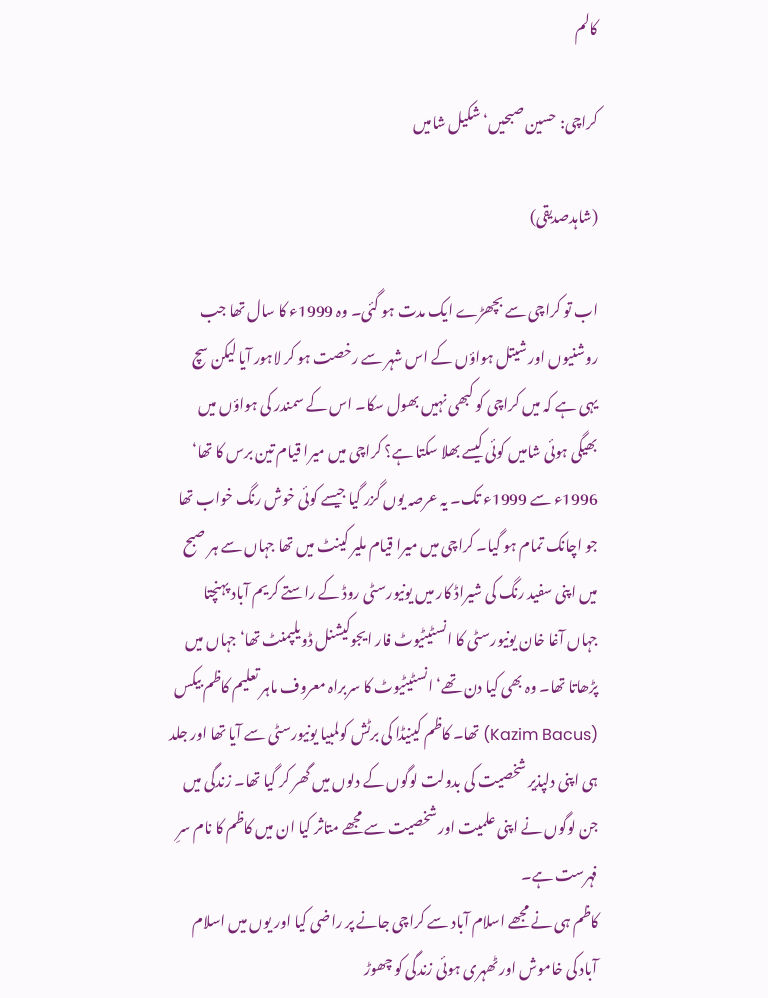کالم

کراچی: حسین صبحیں‘ شکیل شامیں

(شاہدصدیقی)

اب تو کراچی سے بچھڑے ایک مدت ہو گئی۔ وہ 1999ء کا سال تھا جب روشنیوں اور شیتل ہواؤں کے اس شہر سے رخصت ہو کر لاہور آیا لیکن سچ یہی ہے کہ میں کراچی کو کبھی نہیں بھول سکا۔ اس کے سمندر کی ہواؤں میں بھیگی ہوئی شامیں کوئی کیسے بھلا سکتا ہے؟ کراچی میں میرا قیام تین برس کا تھا‘ 1996ء سے 1999ء تک۔ یہ عرصہ یوں گزر گیا جیسے کوئی خوش رنگ خواب تھا جو اچانک تمام ہو گیا۔ کراچی میں میرا قیام ملیر کینٹ میں تھا جہاں سے ہر صبح میں اپنی سفید رنگ کی شیراڈ کار میں یونیورسٹی روڈ کے راستے کریم آباد پہنچتا جہاں آغا خان یونیورسٹی کا انسٹیٹیوٹ فار ایجوکیشنل ڈویلپمنٹ تھا‘ جہاں میں پڑھاتا تھا۔ وہ بھی کیا دن تھے‘ انسٹیٹیوٹ کا سربراہ معروف ماہر تعلیم کاظم بیکس (Kazim Bacus) تھا۔ کاظم کینیڈا کی برٹش کولمبیا یونیورسٹی سے آیا تھا اور جلد ہی اپنی دلپذیر شخصیت کی بدولت لوگوں کے دلوں میں گھر کر گیا تھا۔ زندگی میں جن لوگوں نے اپنی علمیت اور شخصیت سے مجھے متاثر کیا ان میں کاظم کا نام سرِ فہرست ہے۔
کاظم ہی نے مجھے اسلام آباد سے کراچی جانے پر راضی کیا اور یوں میں اسلام آباد کی خاموش اور ٹھہری ہوئی زندگی کو چھوڑ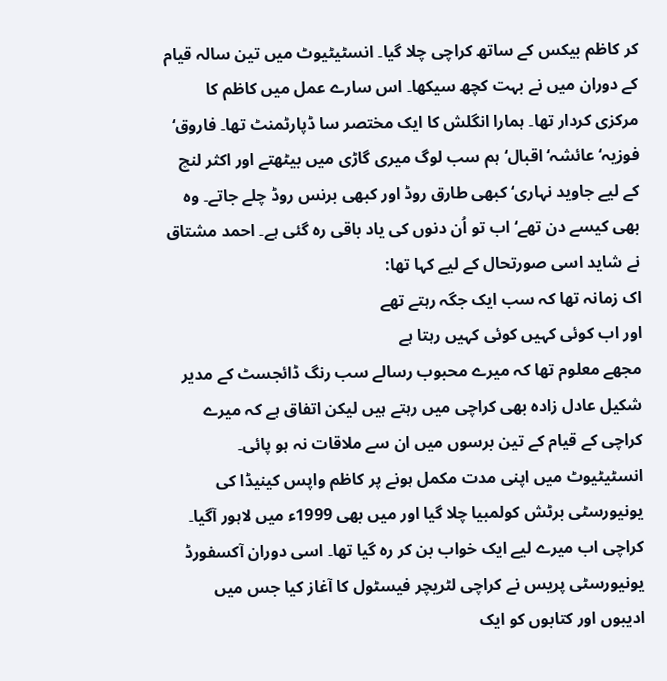کر کاظم بیکس کے ساتھ کراچی چلا گیا۔ انسٹیٹیوٹ میں تین سالہ قیام کے دوران میں نے بہت کچھ سیکھا۔ اس سارے عمل میں کاظم کا مرکزی کردار تھا۔ ہمارا انگلش کا ایک مختصر سا ڈپارٹمنٹ تھا۔ فاروق‘ فوزیہ‘ عائشہ‘ اقبال‘ ہم سب لوگ میری گاڑی میں بیٹھتے اور اکثر لنچ کے لیے جاوید نہاری‘ کبھی طارق روڈ اور کبھی برنس روڈ چلے جاتے۔ وہ بھی کیسے دن تھے‘ اب تو اُن دنوں کی یاد باقی رہ گئی ہے۔ احمد مشتاق نے شاید اسی صورتحال کے لیے کہا تھا:
اک زمانہ تھا کہ سب ایک جگہ رہتے تھے
اور اب کوئی کہیں کوئی کہیں رہتا ہے
مجھے معلوم تھا کہ میرے محبوب رسالے سب رنگ ڈائجسٹ کے مدیر شکیل عادل زادہ بھی کراچی میں رہتے ہیں لیکن اتفاق ہے کہ میرے کراچی کے قیام کے تین برسوں میں ان سے ملاقات نہ ہو پائی۔ انسٹیٹیوٹ میں اپنی مدت مکمل ہونے پر کاظم واپس کینیڈا کی یونیورسٹی برٹش کولمبیا چلا گیا اور میں بھی 1999ء میں لاہور آگیا۔ کراچی اب میرے لیے ایک خواب بن کر رہ گیا تھا۔ اسی دوران آکسفورڈ یونیورسٹی پریس نے کراچی لٹریچر فیسٹول کا آغاز کیا جس میں ادیبوں اور کتابوں کو ایک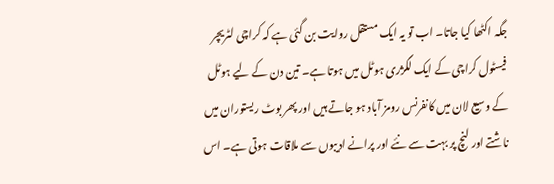جگہ اکٹھا کیا جاتا۔ اب تو یہ ایک مستقل روایت بن گئی ہے کہ کراچی لٹریچر فیسٹول کراچی کے ایک لگژری ہوٹل میں ہوتا ہے۔ تین دن کے لیے ہوٹل کے وسیع لان میں کانفرنس رومز آباد ہو جاتے ہیں اور پھر بوٹ ریستوران میں ناشتے اور لنچ پر بہت سے نئے اور پرانے ادیبوں سے ملاقات ہوتی ہے۔ اس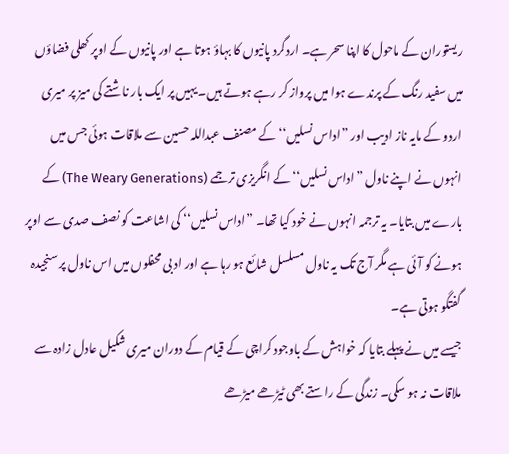ریستوران کے ماحول کا اپنا سحر ہے۔ اردگرد پانیوں کا بہاؤ ہوتا ہے اور پانیوں کے اوپر کھلی فضاؤں میں سفید رنگ کے پرندے ہوا میں پرواز کر رہے ہوتے ہیں۔ یہیں پر ایک بار ناشتے کی میز پر میری اردو کے مایہ ناز ادیب اور ”اداس نسلیں‘‘ کے مصنف عبداللہ حسین سے ملاقات ہوئی جس میں انہوں نے اپنے ناول ”اداس نسلیں‘‘ کے انگریزی ترجمے (The Weary Generations) کے بارے میں بتایا۔ یہ ترجمہ انہوں نے خود کیا تھا۔ ”اداس نسلیں‘‘ کی اشاعت کو نصف صدی سے اوپر ہونے کو آئی ہے مگر آج تک یہ ناول مسلسل شائع ہو رہا ہے اور اد بی محفلوں میں اس ناول پر سنجیدہ گفتگو ہوتی ہے۔
جیسے میں نے پہلے بتایا کہ خواہش کے باوجود کراچی کے قیام کے دوران میری شکیل عادل زادہ سے ملاقات نہ ہو سکی۔ زندگی کے راستے بھی ٹیڑھے میڑھے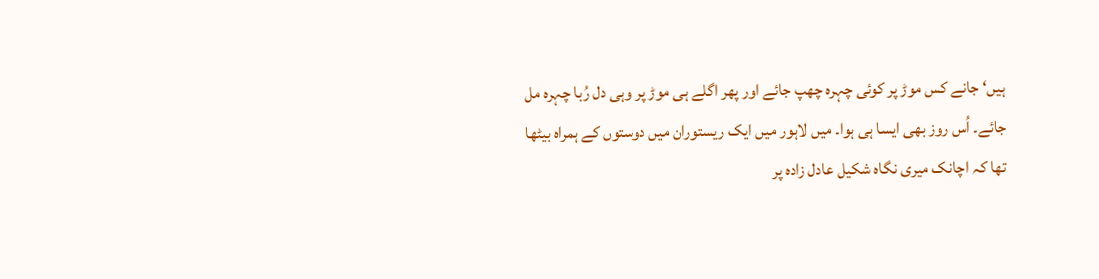ہیں‘ جانے کس موڑ پر کوئی چہرہ چھپ جائے اور پھر اگلے ہی موڑ پر وہی دل رُبا چہرہ مل جائے۔ اُس روز بھی ایسا ہی ہوا۔ میں لاہور میں ایک ریستوران میں دوستوں کے ہمراہ بیٹھا تھا کہ اچانک میری نگاہ شکیل عادل زادہ پر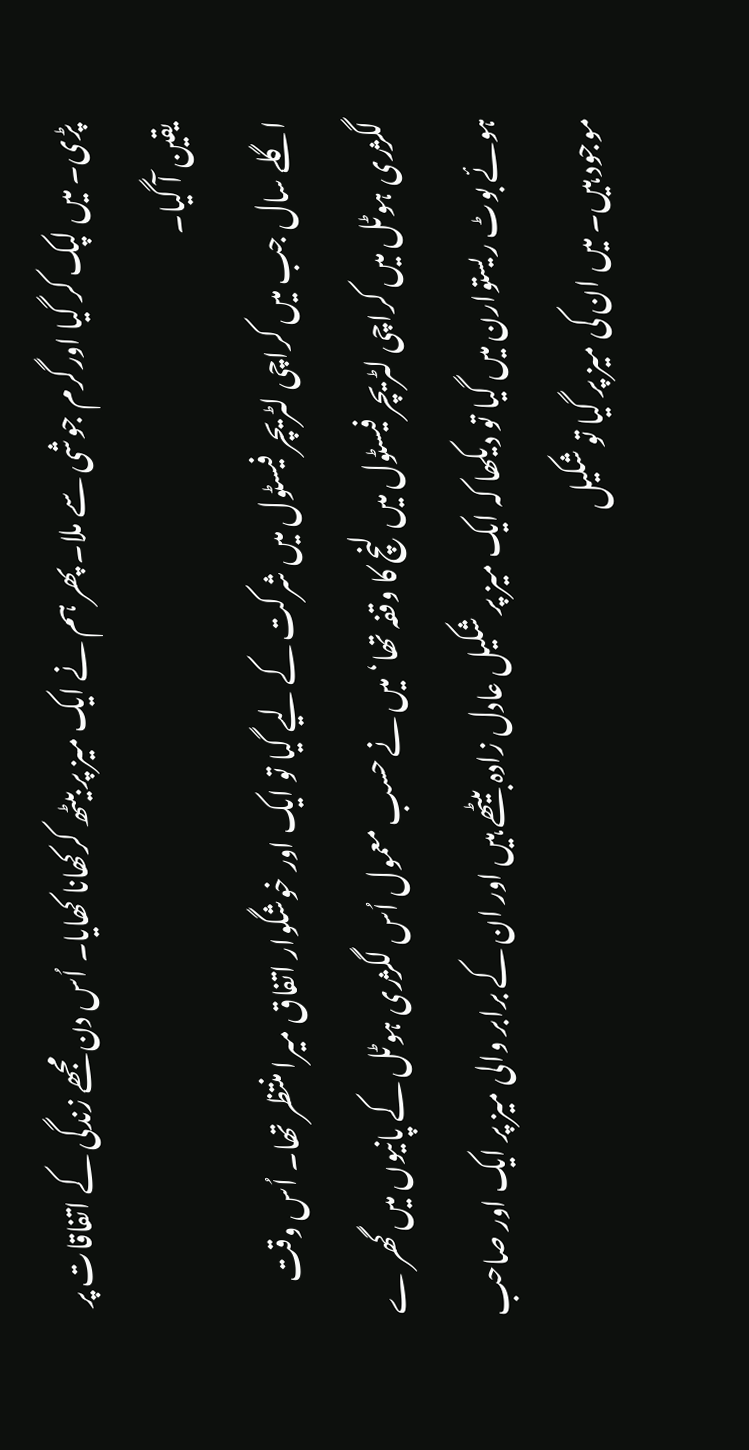پڑی۔ میں لپک کر گیا اورگرم جوشی سے ملا۔ پھر ہم نے ایک میز پر بیٹھ کرکھانا کھایا۔ اُس دن مجھے زندگی کے اتفاقات پر یقین آ گیا۔
اگلے سال جب میں کراچی لٹریچر فیسٹول میں شرکت کے لیے گیا تو ایک اور خوشگوار اتفاق میرا منتظر تھا۔ اُس وقت لگژری ہوٹل میں کراچی لٹریچر فیسٹول میں لنچ کا وقفہ تھا‘ میں نے حسب معمول اُس لگژری ہوٹل کے پانیوں میں گھر ے ہوئے بوٹ ریستوارن میں گیا تو دیکھا کہ ایک میز پر شکیل عادل زادہ بیٹھے ہیں اور ان کے برابر والی میز پر ایک اور صاحب موجود ہیں۔ میں ان کی میز پر گیا تو شکیل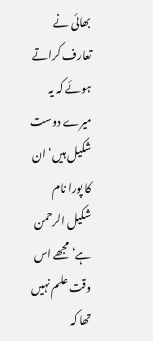بھائی نے تعارف کراتے ہوئے کہ یہ میرے دوست شکیل ہیں‘ ان کا پورا نام شکیل الرحمن ہے‘ مجھے اس وقت علم نہیں تھا کہ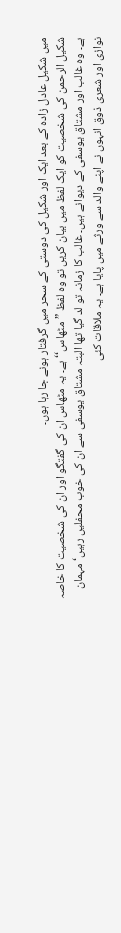میں شکیل عادل زادہ کے بعد ایک اور شکیل کی دوستی کے سحر میں گرفتار ہونے جا رہا ہوں۔
شکیل الرحمن کی شخصیت کو ایک لفظ میں بیان کریں تو وہ لفظ ”مٹھاس‘‘ ہے۔ یہ مٹھاس ان کی گفتگو اور ان کی شخصیت کا خاصہ ہے۔ وہ غالب اور مشتاق یوسفی کے دیوانے ہیں۔ غالب کا زمانہ تو لد گیا تھا البتہ مشتاق یوسفی سے ان کی خوب محفلیں رہیں‘ مہمان نوازی اور شعری ذوق انہوں نے اپنے والد سے ورثے میں پایا ہے۔ یہ ملاقات کئی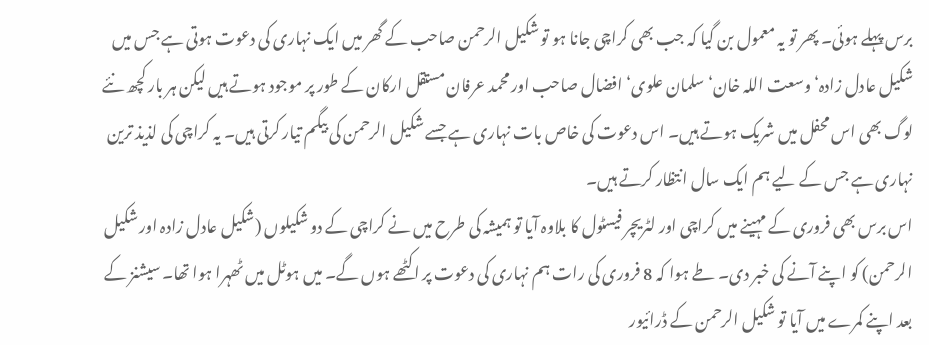برس پہلے ہوئی۔ پھر تو یہ معمول بن گیا کہ جب بھی کراچی جانا ہو تو شکیل الرحمن صاحب کے گھر میں ایک نہاری کی دعوت ہوتی ہے جس میں شکیل عادل زادہ‘ وسعت اللہ خان‘ سلمان علوی‘ افضال صاحب اور محمد عرفان مستقل ارکان کے طور پر موجود ہوتے ہیں لیکن ہر بار کچھ نئے لوگ بھی اس محفل میں شریک ہوتے ہیں۔ اس دعوت کی خاص بات نہاری ہے جسے شکیل الرحمن کی بیگم تیار کرتی ہیں۔ یہ کراچی کی لذیذ ترین نہاری ہے جس کے لیے ہم ایک سال انتظار کرتے ہیں۔
اس برس بھی فروری کے مہینے میں کراچی اور لٹریچر فیسٹول کا بلاوہ آیا تو ہمیشہ کی طرح میں نے کراچی کے دو شکیلوں (شکیل عادل زادہ اور شکیل الرحمن) کو اپنے آنے کی خبر دی۔ طے ہوا کہ 8 فروری کی رات ہم نہاری کی دعوت پر اکٹھے ہوں گے۔ میں ہوٹل میں ٹھہرا ہوا تھا۔ سیشنز کے بعد اپنے کمرے میں آیا تو شکیل الرحمن کے ڈرائیور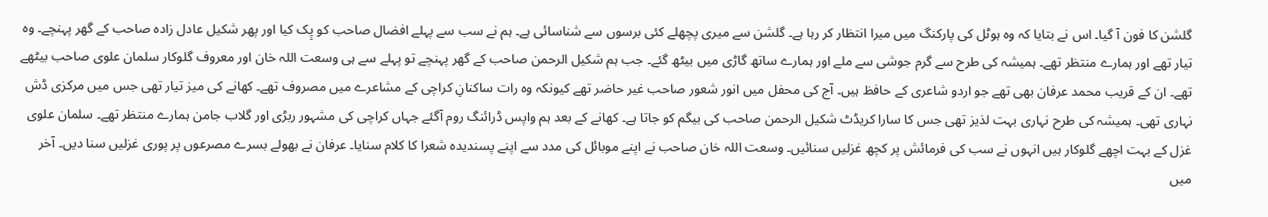گلشن کا فون آ گیا۔ اس نے بتایا کہ وہ ہوٹل کی پارکنگ میں میرا انتظار کر رہا ہے۔ گلشن سے میری پچھلے کئی برسوں سے شناسائی ہے۔ ہم نے سب سے پہلے افضال صاحب کو پِک کیا اور پھر شکیل عادل زادہ صاحب کے گھر پہنچے۔ وہ تیار تھے اور ہمارے منتظر تھے۔ ہمیشہ کی طرح سے گرم جوشی سے ملے اور ہمارے ساتھ گاڑی میں بیٹھ گئے۔ جب ہم شکیل الرحمن صاحب کے گھر پہنچے تو پہلے سے ہی وسعت اللہ خان اور معروف گلوکار سلمان علوی صاحب بیٹھے تھے۔ ان کے قریب محمد عرفان بھی تھے جو اردو شاعری کے حافظ ہیں۔ آج کی محفل میں انور شعور صاحب غیر حاضر تھے کیونکہ وہ رات ساکنانِ کراچی کے مشاعرے میں مصروف تھے۔ کھانے کی میز تیار تھی جس میں مرکزی ڈش نہاری تھی۔ ہمیشہ کی طرح نہاری بہت لذیز تھی جس کا سارا کریڈٹ شکیل الرحمن صاحب کی بیگم کو جاتا ہے۔ کھانے کے بعد ہم واپس ڈرائنگ روم آگئے جہاں کراچی کی مشہور ربڑی اور گلاب جامن ہمارے منتظر تھے۔ سلمان علوی غزل کے بہت اچھے گلوکار ہیں انہوں نے سب کی فرمائش پر کچھ غزلیں سنائیں۔ وسعت اللہ خان صاحب نے اپنے موبائل کی مدد سے اپنے پسندیدہ شعرا کا کلام سنایا۔ عرفان نے بھولے بسرے مصرعوں پر پوری غزلیں سنا دیں۔ آخر میں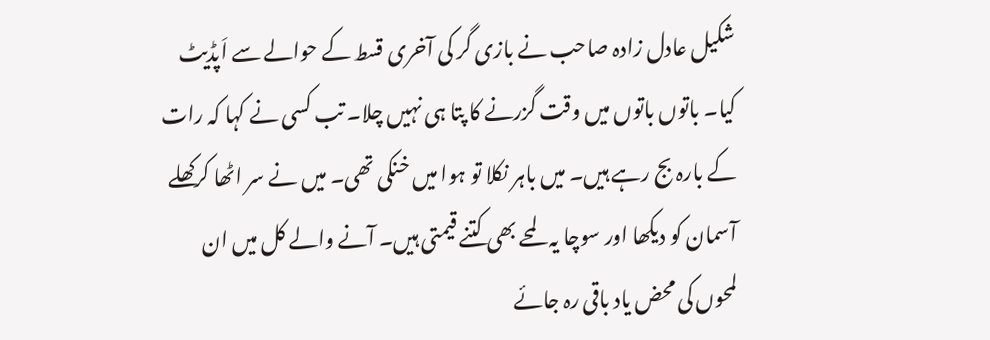شکیل عادل زادہ صاحب نے بازی گر کی آخری قسط کے حوالے سے اَپڈیٹ کیا۔ باتوں باتوں میں وقت گزرنے کا پتا ہی نہیں چلا۔ تب کسی نے کہا کہ رات کے بارہ بج رہے ہیں۔ میں باہر نکلا تو ہوا میں خنکی تھی۔ میں نے سر اٹھا کرکھلے آسمان کو دیکھا اور سوچا یہ لمحے بھی کتنے قیمتی ہیں۔ آنے والے کل میں ان لمحوں کی محض یاد باقی رہ جائے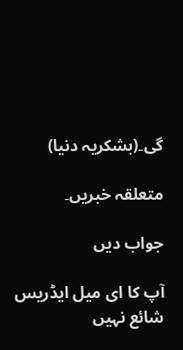گی۔(بشکریہ دنیا)

متعلقہ خبریں۔

جواب دیں

آپ کا ای میل ایڈریس شائع نہیں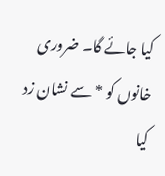کیا جائے گا۔ ضروری خانوں کو * سے نشان زد کیا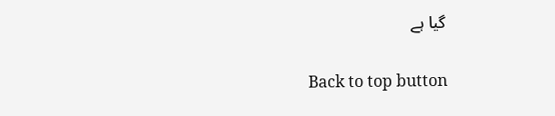گیا ہے

Back to top button